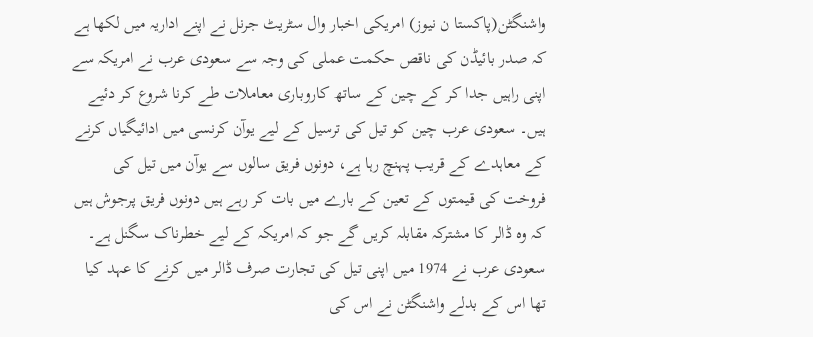واشنگٹن(پاکستا ن نیوز) امریکی اخبار وال سٹریٹ جرنل نے اپنے اداریہ میں لکھا ہے کہ صدر بائیڈن کی ناقص حکمت عملی کی وجہ سے سعودی عرب نے امریکہ سے اپنی راہیں جدا کر کے چین کے ساتھ کاروباری معاملات طے کرنا شروع کر دئیے ہیں۔ سعودی عرب چین کو تیل کی ترسیل کے لیے یوآن کرنسی میں ادائیگیاں کرنے کے معاہدے کے قریب پہنچ رہا ہے، دونوں فریق سالوں سے یوآن میں تیل کی فروخت کی قیمتوں کے تعین کے بارے میں بات کر رہے ہیں دونوں فریق پرجوش ہیں کہ وہ ڈالر کا مشترکہ مقابلہ کریں گے جو کہ امریکہ کے لیے خطرناک سگنل ہے۔ سعودی عرب نے 1974 میں اپنی تیل کی تجارت صرف ڈالر میں کرنے کا عہد کیا تھا اس کے بدلے واشنگٹن نے اس کی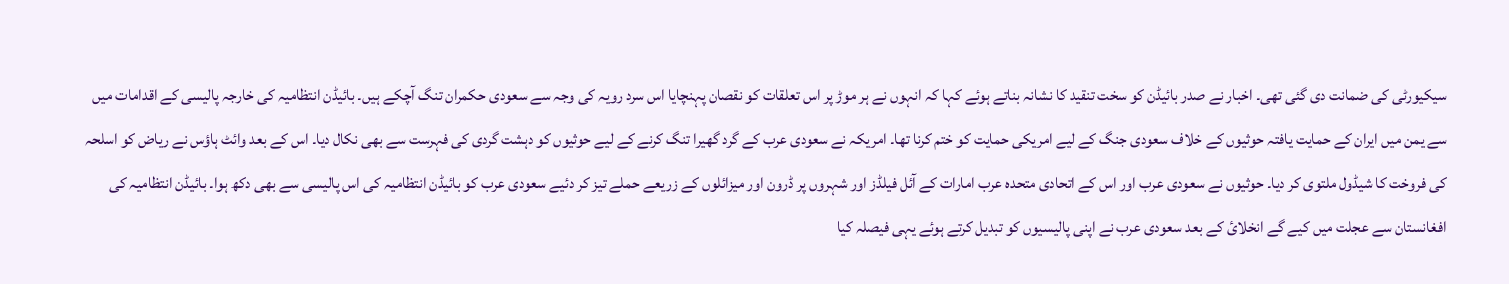سیکیورٹی کی ضمانت دی گئی تھی۔ اخبار نے صدر بائیڈن کو سخت تنقید کا نشانہ بناتے ہوئے کہا کہ انہوں نے ہر موڑ پر اس تعلقات کو نقصان پہنچایا اس سرد رویہ کی وجہ سے سعودی حکمران تنگ آچکے ہیں۔ بائیڈن انتظامیہ کی خارجہ پالیسی کے اقدامات میں سے یمن میں ایران کے حمایت یافتہ حوثیوں کے خلاف سعودی جنگ کے لیے امریکی حمایت کو ختم کرنا تھا۔ امریکہ نے سعودی عرب کے گرد گھیرا تنگ کرنے کے لیے حوثیوں کو دہشت گردی کی فہرست سے بھی نکال دیا۔ اس کے بعد وائٹ ہاؤس نے ریاض کو اسلحہ کی فروخت کا شیڈول ملتوی کر دیا۔ حوثیوں نے سعودی عرب اور اس کے اتحادی متحدہ عرب امارات کے آئل فیلڈز اور شہروں پر ڈرون اور میزائلوں کے زریعے حملے تیز کر دئیے سعودی عرب کو بائیڈن انتظامیہ کی اس پالیسی سے بھی دکھ ہوا۔ بائیڈن انتظامیہ کی افغانستان سے عجلت میں کیے گے انخلائ کے بعد سعودی عرب نے اپنی پالیسیوں کو تبدیل کرتے ہوئے یہی فیصلہ کیا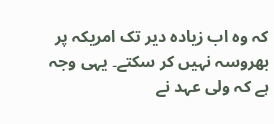کہ وہ اب زیادہ دیر تک امریکہ پر بھروسہ نہیں کر سکتے۔ یہی وجہ ہے کہ ولی عہد نے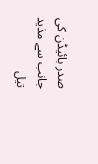صدر بائیڈن کی جانب سے مذید تیل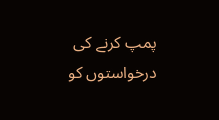پمپ کرنے کی درخواستوں کو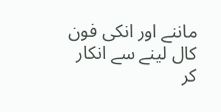ماننے اور انکی فون کال لینے سے انکار کر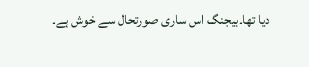دیا تھا۔بیجنگ اس ساری صورتحال سے خوش ہے۔